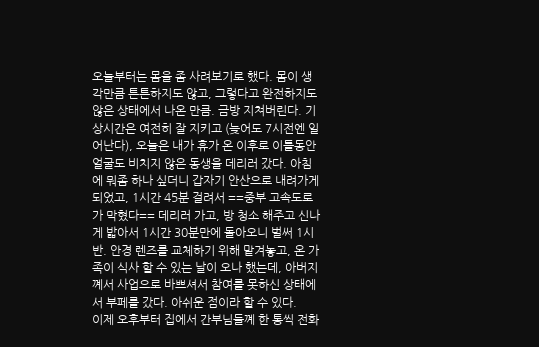오늘부터는 몸을 좀 사려보기로 했다. 몸이 생각만큼 튼튼하지도 않고, 그렇다고 완전하지도 않은 상태에서 나온 만큼. 금방 지쳐버린다. 기상시간은 여전히 잘 지키고 (늦어도 7시전엔 일어난다), 오늘은 내가 휴가 온 이후로 이틀동안 얼굴도 비치지 않은 동생을 데리러 갔다. 아침에 뭐좀 하나 싶더니 갑자기 안산으로 내려가게 되었고, 1시간 45분 걸려서 ==중부 고속도로가 막혔다== 데리러 가고, 방 청소 해주고 신나게 밟아서 1시간 30분만에 돌아오니 벌써 1시 반. 안경 렌즈를 교체하기 위해 맡겨놓고, 온 가족이 식사 할 수 있는 날이 오나 했는데, 아버지꼐서 사업으로 바쁘셔서 참여를 못하신 상태에서 부페를 갔다. 아쉬운 점이라 할 수 있다.
이제 오후부터 집에서 간부님들꼐 한 통씩 전화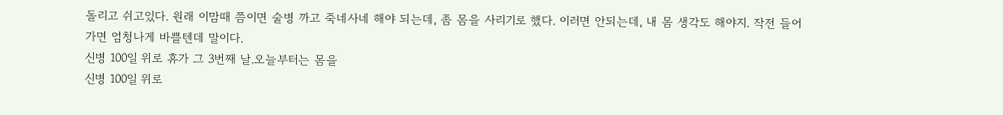돌리고 쉬고있다. 원래 이맘때 쯤이면 술병 까고 죽네사네 해야 되는데, 좀 몸을 사리기로 했다. 이러면 안되는데, 내 몸 생각도 해야지. 작전 들어가면 엄청나게 바쁠텐데 말이다.
신병 100일 위로 휴가 그 3번째 날.오늘부터는 몸을
신병 100일 위로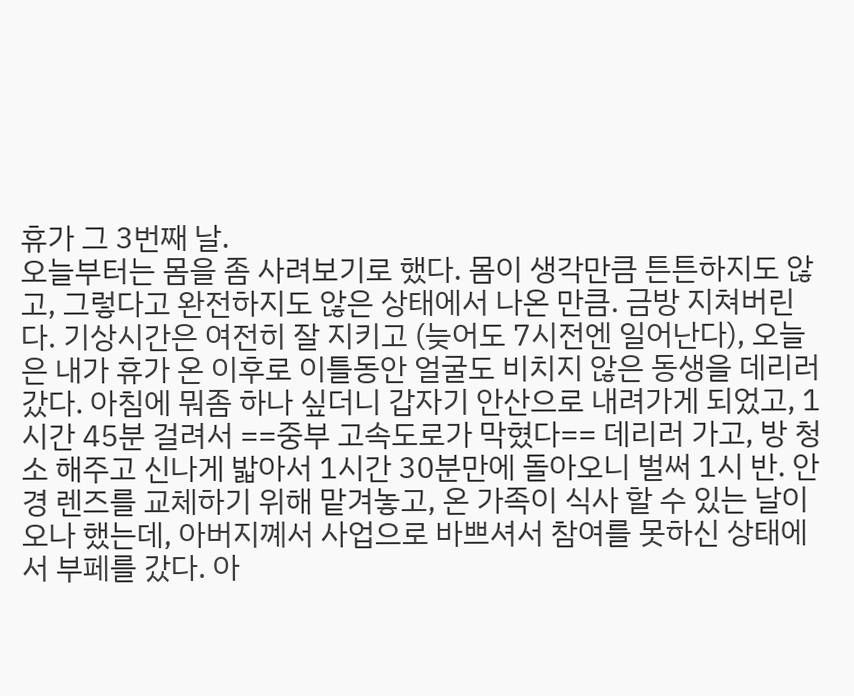휴가 그 3번째 날.
오늘부터는 몸을 좀 사려보기로 했다. 몸이 생각만큼 튼튼하지도 않고, 그렇다고 완전하지도 않은 상태에서 나온 만큼. 금방 지쳐버린다. 기상시간은 여전히 잘 지키고 (늦어도 7시전엔 일어난다), 오늘은 내가 휴가 온 이후로 이틀동안 얼굴도 비치지 않은 동생을 데리러 갔다. 아침에 뭐좀 하나 싶더니 갑자기 안산으로 내려가게 되었고, 1시간 45분 걸려서 ==중부 고속도로가 막혔다== 데리러 가고, 방 청소 해주고 신나게 밟아서 1시간 30분만에 돌아오니 벌써 1시 반. 안경 렌즈를 교체하기 위해 맡겨놓고, 온 가족이 식사 할 수 있는 날이 오나 했는데, 아버지꼐서 사업으로 바쁘셔서 참여를 못하신 상태에서 부페를 갔다. 아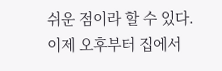쉬운 점이라 할 수 있다.
이제 오후부터 집에서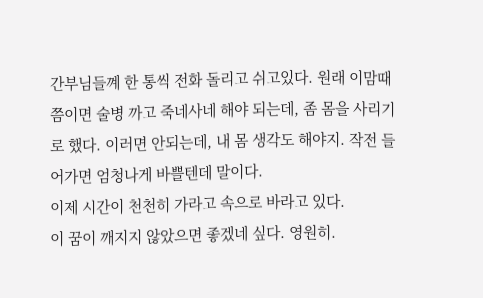간부님들꼐 한 통씩 전화 돌리고 쉬고있다. 원래 이맘때 쯤이면 술병 까고 죽네사네 해야 되는데, 좀 몸을 사리기로 했다. 이러면 안되는데, 내 몸 생각도 해야지. 작전 들어가면 엄청나게 바쁠텐데 말이다.
이제 시간이 천천히 가라고 속으로 바라고 있다.
이 꿈이 깨지지 않았으면 좋겠네 싶다. 영원히.